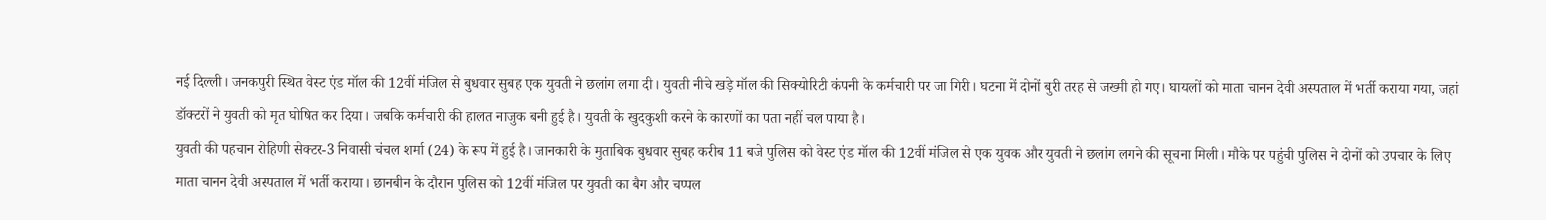नई दिल्ली। जनकपुरी स्थित वेस्ट एंड मॉल की 12वीं मंजिल से बुधवार सुबह एक युवती ने छलांग लगा दी। युवती नीचे खड़े मॉल की सिक्योरिटी कंपनी के कर्मचारी पर जा गिरी। घटना में दोनों बुरी तरह से जख्मी हो गए। घायलों को माता चानन देवी अस्पताल में भर्ती कराया गया, जहां डॉक्टरों ने युवती को मृत घोषित कर दिया। जबकि कर्मचारी की हालत नाजुक बनी हुई है। युवती के खुदकुशी करने के कारणों का पता नहीं चल पाया है।
युवती की पहचान रोहिणी सेक्टर-3 निवासी चंचल शर्मा (24) के रूप में हुई है। जानकारी के मुताबिक बुधवार सुबह करीब 11 बजे पुलिस को वेस्ट एंड मॉल की 12वीं मंजिल से एक युवक और युवती ने छलांग लगने की सूचना मिली। मौके पर पहुंची पुलिस ने दोनों को उपचार के लिए माता चानन देवी अस्पताल में भर्ती कराया। छानबीन के दौरान पुलिस को 12वीं मंजिल पर युवती का बैग और चप्पल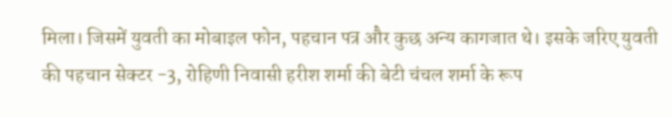मिला। जिसमें युवती का मोबाइल फोन, पहचान पत्र और कुछ अन्य कागजात थे। इसके जरिए युवती की पहचान सेक्टर -3, रोहिणी निवासी हरीश शर्मा की बेटी चंचल शर्मा के रूप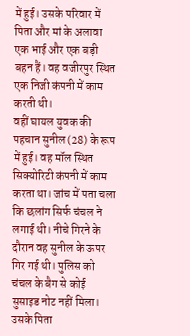में हुई। उसके परिवार में पिता और मां के अलावा एक भाई और एक बड़ी बहन हैं। वह वजीरपुर स्थित एक निजी कंपनी में काम करती थी।
वहीं घायल युवक की पहचान सुनील (28) के रूप में हुई। वह मॉल स्थित सिक्योरिटी कंपनी में काम करता था। जांच में पता चला कि छलांग सिर्फ चंचल ने लगाई थी। नीचे गिरने के दौरान वह सुनील के ऊपर गिर गई थी। पुलिस को चंचल के बैग से कोई सुसाइड नोट नहीं मिला। उसके पिता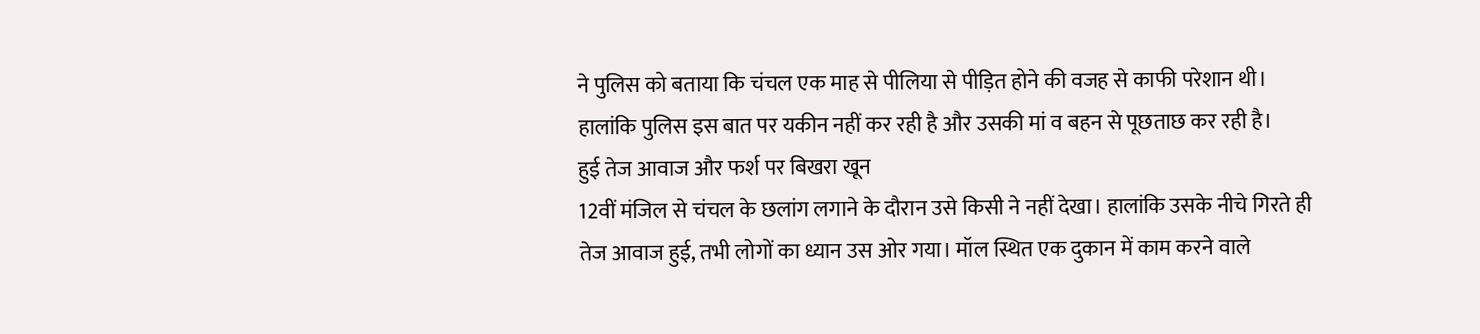ने पुलिस को बताया कि चंचल एक माह से पीलिया से पीड़ित होने की वजह से काफी परेशान थी। हालांकि पुलिस इस बात पर यकीन नहीं कर रही है और उसकी मां व बहन से पूछताछ कर रही है।
हुई तेज आवाज और फर्श पर बिखरा खून
12वीं मंजिल से चंचल के छलांग लगाने के दौरान उसे किसी ने नहीं देखा। हालांकि उसके नीचे गिरते ही तेज आवाज हुई, तभी लोगों का ध्यान उस ओर गया। मॉल स्थित एक दुकान में काम करने वाले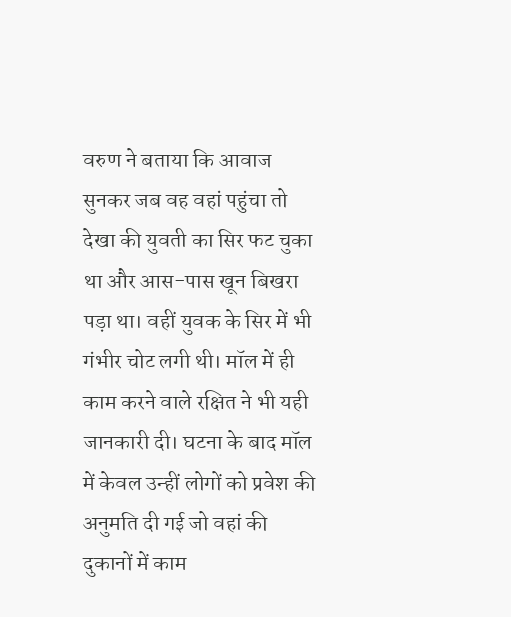वरुण ने बताया कि आवाज सुनकर जब वह वहां पहुंचा तो देखा की युवती का सिर फट चुका था और आस-पास खून बिखरा पड़ा था। वहीं युवक के सिर में भी गंभीर चोट लगी थी। मॉल में ही काम करने वाले रक्षित ने भी यही जानकारी दी। घटना के बाद मॉल में केवल उन्हीं लोगों को प्रवेश की अनुमति दी गई जो वहां की दुकानों में काम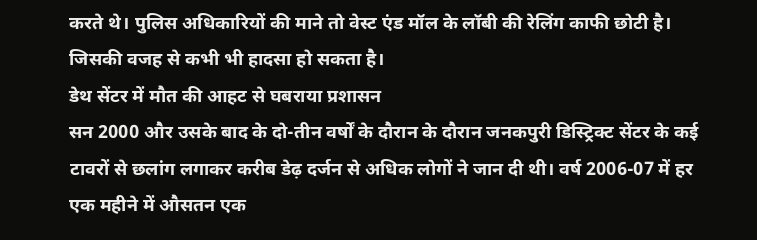करते थे। पुलिस अधिकारियों की माने तो वेस्ट एंड मॉल के लॉबी की रेलिंग काफी छोटी है। जिसकी वजह से कभी भी हादसा हो सकता है।
डेथ सेंटर में मौत की आहट से घबराया प्रशासन
सन 2000 और उसके बाद के दो-तीन वर्षों के दौरान के दौरान जनकपुरी डिस्ट्रिक्ट सेंटर के कई टावरों से छलांग लगाकर करीब डेढ़ दर्जन से अधिक लोगों ने जान दी थी। वर्ष 2006-07 में हर एक महीने में औसतन एक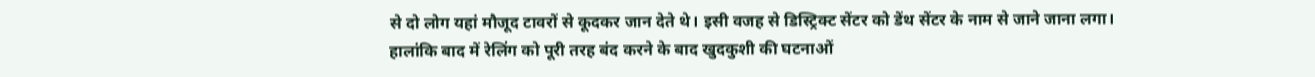से दो लोग यहां मौजूद टावरों से कूदकर जान देते थे। इसी वजह से डिस्ट्रिक्ट सेंटर को डेंथ सेंटर के नाम से जाने जाना लगा। हालांकि बाद में रेलिंग को पूरी तरह बंद करने के बाद खुदकुशी की घटनाओं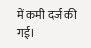में कमी दर्ज की गई।